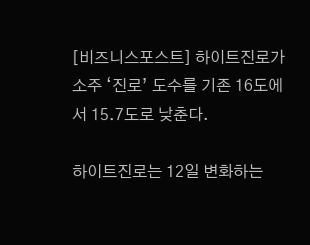[비즈니스포스트] 하이트진로가 소주 ‘진로’ 도수를 기존 16도에서 15.7도로 낮춘다.

하이트진로는 12일 변화하는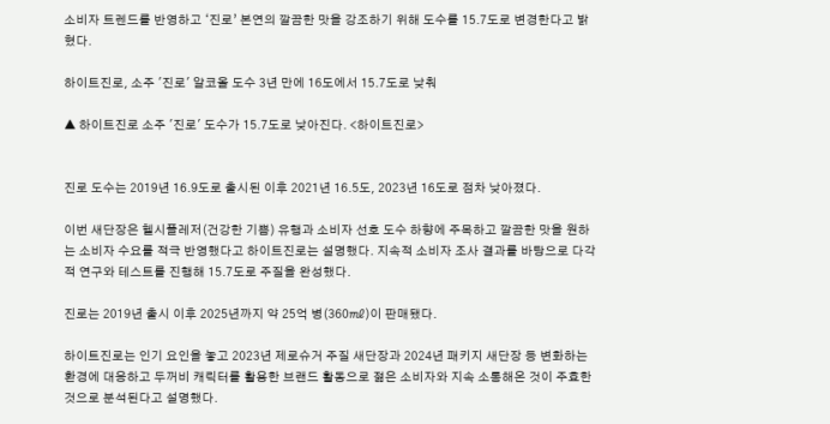소비자 트렌드를 반영하고 ‘진로’ 본연의 깔끔한 맛을 강조하기 위해 도수를 15.7도로 변경한다고 밝혔다.

하이트진로, 소주 '진로' 알코올 도수 3년 만에 16도에서 15.7도로 낮춰

▲ 하이트진로 소주 '진로' 도수가 15.7도로 낮아진다. <하이트진로>


진로 도수는 2019년 16.9도로 출시된 이후 2021년 16.5도, 2023년 16도로 점차 낮아졌다.

이번 새단장은 헬시플레저(건강한 기쁨) 유행과 소비자 선호 도수 하향에 주목하고 깔끔한 맛을 원하는 소비자 수요를 적극 반영했다고 하이트진로는 설명했다. 지속적 소비자 조사 결과를 바탕으로 다각적 연구와 테스트를 진행해 15.7도로 주질을 완성했다.

진로는 2019년 출시 이후 2025년까지 약 25억 병(360㎖)이 판매됐다.

하이트진로는 인기 요인을 놓고 2023년 제로슈거 주질 새단장과 2024년 패키지 새단장 등 변화하는 환경에 대응하고 두꺼비 캐릭터를 활용한 브랜드 활동으로 젊은 소비자와 지속 소통해온 것이 주효한 것으로 분석된다고 설명했다.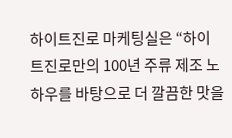하이트진로 마케팅실은 “하이트진로만의 100년 주류 제조 노하우를 바탕으로 더 깔끔한 맛을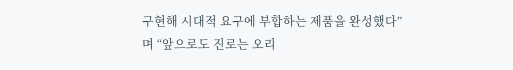구현해 시대적 요구에 부합하는 제품을 완성했다”며 “앞으로도 진로는 오리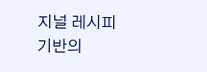지널 레시피 기반의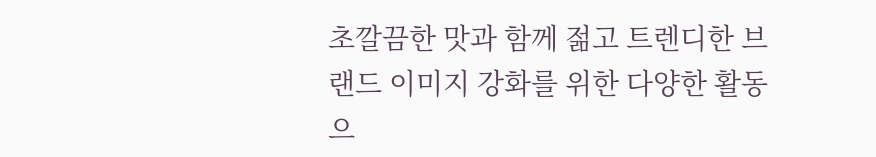초깔끔한 맛과 함께 젊고 트렌디한 브랜드 이미지 강화를 위한 다양한 활동으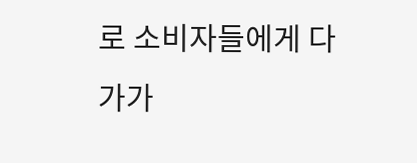로 소비자들에게 다가가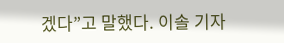겠다”고 말했다. 이솔 기자